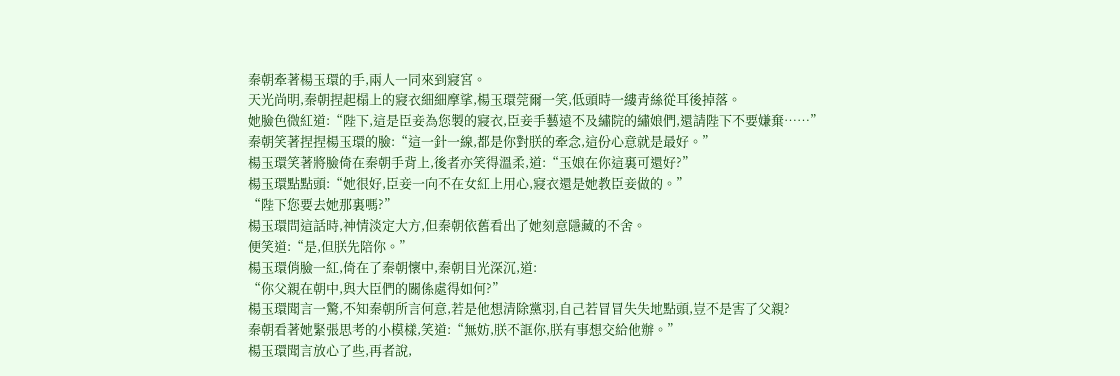秦朝牽著楊玉環的手,兩人一同來到寢宮。
天光尚明,秦朝捏起榻上的寢衣細細摩挲,楊玉環莞爾一笑,低頭時一縷青絲從耳後掉落。
她臉色微紅道:“陛下,這是臣妾為您製的寢衣,臣妾手藝遠不及繡院的繡娘們,還請陛下不要嫌棄……”
秦朝笑著捏捏楊玉環的臉:“這一針一線,都是你對朕的牽念,這份心意就是最好。”
楊玉環笑著將臉倚在秦朝手背上,後者亦笑得溫柔,道:“玉娘在你這裏可還好?”
楊玉環點點頭:“她很好,臣妾一向不在女紅上用心,寢衣還是她教臣妾做的。”
“陛下您要去她那裏嗎?”
楊玉環問這話時,神情淡定大方,但秦朝依舊看出了她刻意隱藏的不舍。
便笑道:“是,但朕先陪你。”
楊玉環俏臉一紅,倚在了秦朝懷中,秦朝目光深沉,道:
“你父親在朝中,與大臣們的關係處得如何?”
楊玉環聞言一驚,不知秦朝所言何意,若是他想清除黨羽,自己若冒冒失失地點頭,豈不是害了父親?
秦朝看著她緊張思考的小模樣,笑道:“無妨,朕不誆你,朕有事想交給他辦。”
楊玉環聞言放心了些,再者說,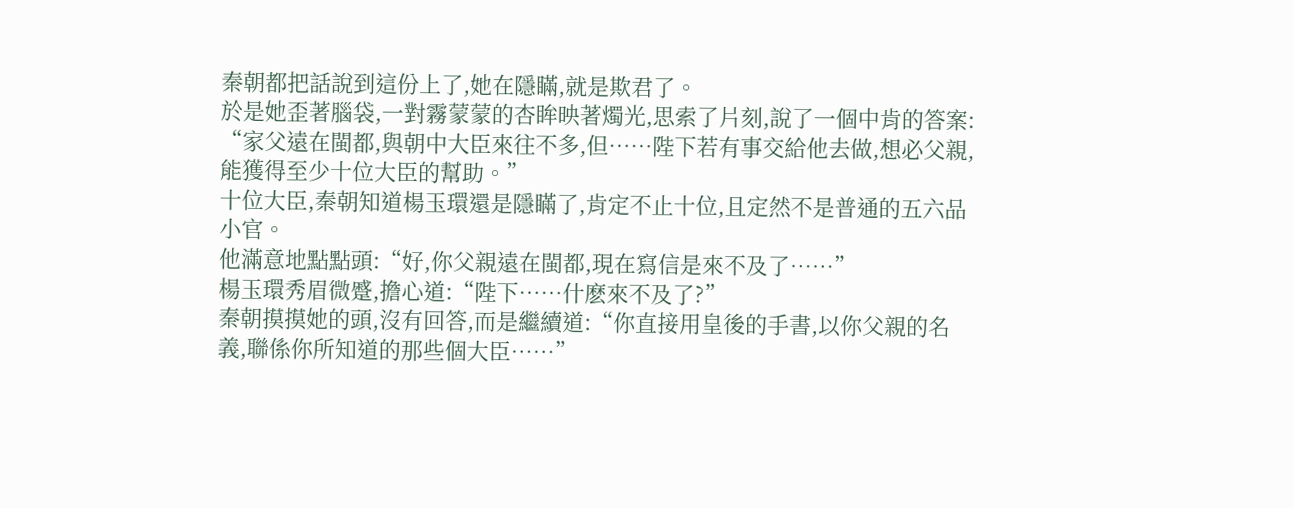秦朝都把話說到這份上了,她在隱瞞,就是欺君了。
於是她歪著腦袋,一對霧蒙蒙的杏眸映著燭光,思索了片刻,說了一個中肯的答案:
“家父遠在閩都,與朝中大臣來往不多,但……陛下若有事交給他去做,想必父親,能獲得至少十位大臣的幫助。”
十位大臣,秦朝知道楊玉環還是隱瞞了,肯定不止十位,且定然不是普通的五六品小官。
他滿意地點點頭:“好,你父親遠在閩都,現在寫信是來不及了……”
楊玉環秀眉微蹙,擔心道:“陛下……什麽來不及了?”
秦朝摸摸她的頭,沒有回答,而是繼續道:“你直接用皇後的手書,以你父親的名義,聯係你所知道的那些個大臣……”